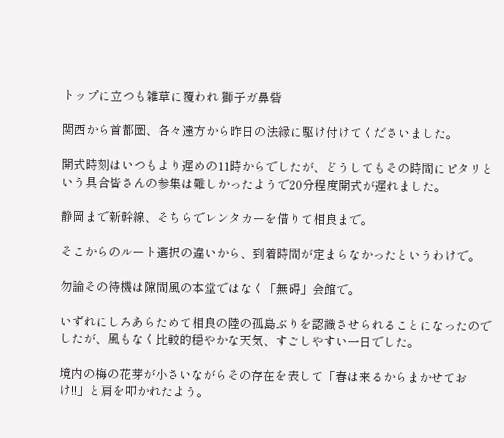トップに立つも雑草に覆われ 獅子ガ鼻砦

関西から首都圏、各々遠方から昨日の法縁に駆け付けてくださいました。

開式時刻はいつもより遅めの11時からでしたが、どうしてもその時間にピタリという具合皆さんの参集は難しかったようで20分程度開式が遅れました。

静岡まで新幹線、そちらでレンタカーを借りて相良まで。

そこからのルート選択の違いから、到着時間が定まらなかったというわけで。

勿論その待機は隙間風の本堂ではなく「無碍」会館で。

いずれにしろあらためて相良の陸の孤島ぶりを認識させられることになったのでしたが、風もなく比較的穏やかな天気、すごしやすい一日でした。

境内の梅の花芽が小さいながらその存在を表して「春は来るからまかせておけ!!」と肩を叩かれたよう。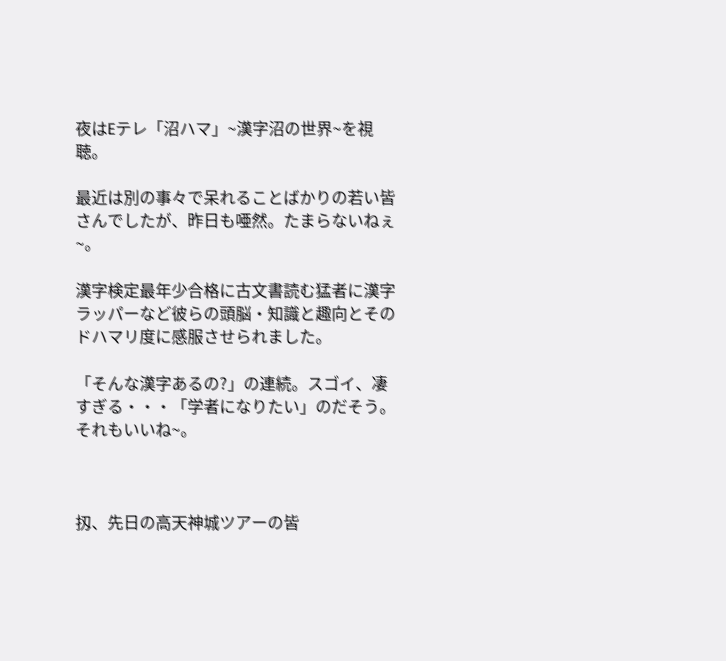夜はEテレ「沼ハマ」~漢字沼の世界~を視聴。

最近は別の事々で呆れることばかりの若い皆さんでしたが、昨日も唖然。たまらないねぇ~。

漢字検定最年少合格に古文書読む猛者に漢字ラッパーなど彼らの頭脳・知識と趣向とそのドハマリ度に感服させられました。

「そんな漢字あるの?」の連続。スゴイ、凄すぎる・・・「学者になりたい」のだそう。それもいいね~。



扨、先日の高天神城ツアーの皆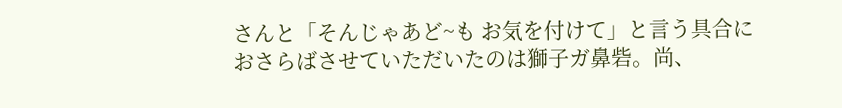さんと「そんじゃあど~も お気を付けて」と言う具合におさらばさせていただいたのは獅子ガ鼻砦。尚、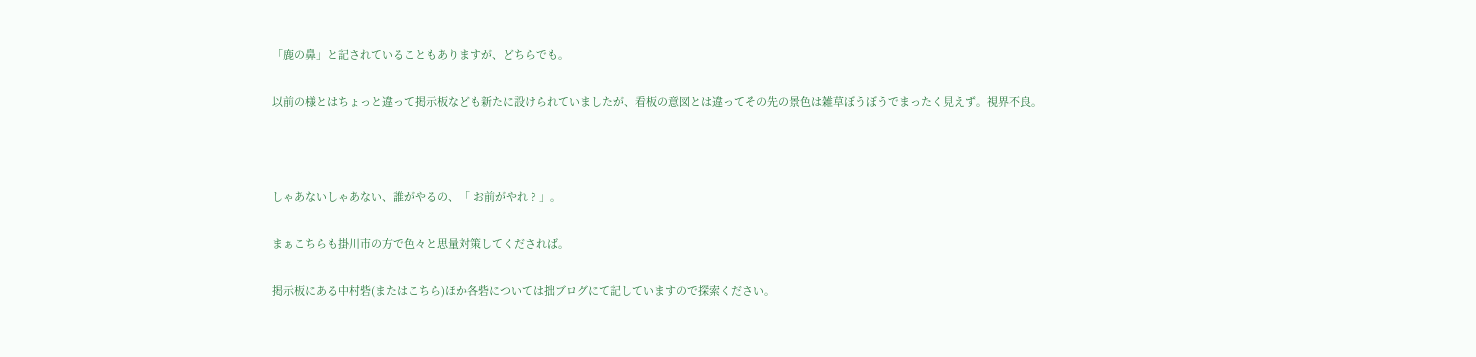「鹿の鼻」と記されていることもありますが、どちらでも。

以前の様とはちょっと違って掲示板なども新たに設けられていましたが、看板の意図とは違ってその先の景色は雑草ぼうぼうでまったく見えず。視界不良。



しゃあないしゃあない、誰がやるの、「 お前がやれ ? 」。

まぁこちらも掛川市の方で色々と思量対策してくだされば。

掲示板にある中村砦(またはこちら)ほか各砦については拙ブログにて記していますので探索ください。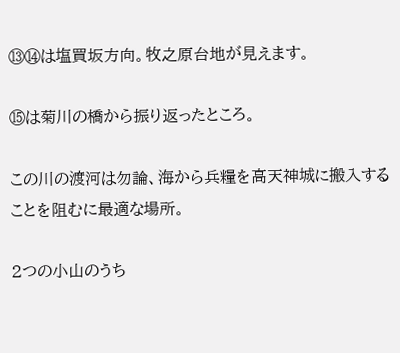⑬⑭は塩買坂方向。牧之原台地が見えます。

⑮は菊川の橋から振り返ったところ。

この川の渡河は勿論、海から兵糧を高天神城に搬入することを阻むに最適な場所。

2つの小山のうち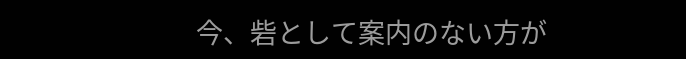今、砦として案内のない方が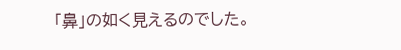「鼻」の如く見えるのでした。